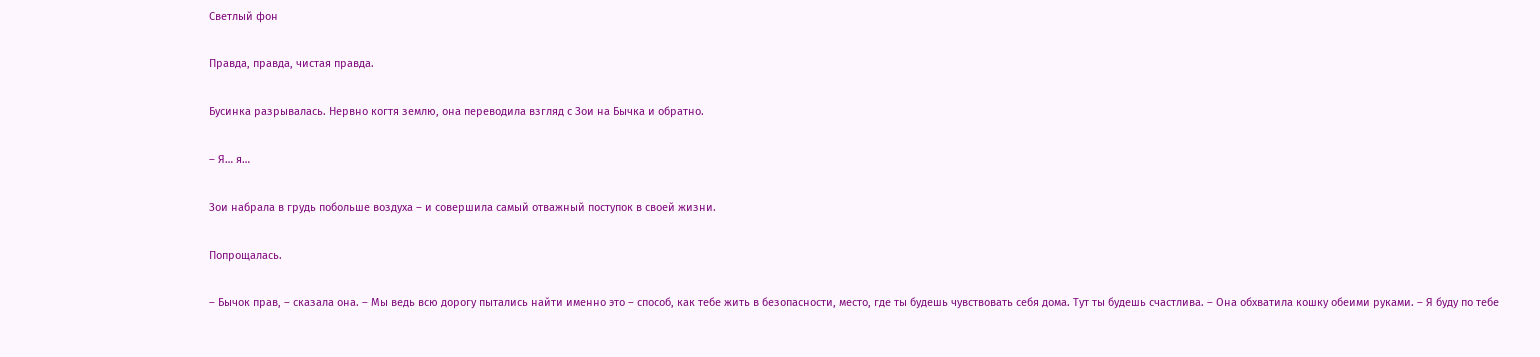Светлый фон

Правда, правда, чистая правда.

Бусинка разрывалась. Нервно когтя землю, она переводила взгляд с Зои на Бычка и обратно.

– Я… я…

Зои набрала в грудь побольше воздуха – и совершила самый отважный поступок в своей жизни.

Попрощалась.

– Бычок прав, – сказала она. – Мы ведь всю дорогу пытались найти именно это – способ, как тебе жить в безопасности, место, где ты будешь чувствовать себя дома. Тут ты будешь счастлива. – Она обхватила кошку обеими руками. – Я буду по тебе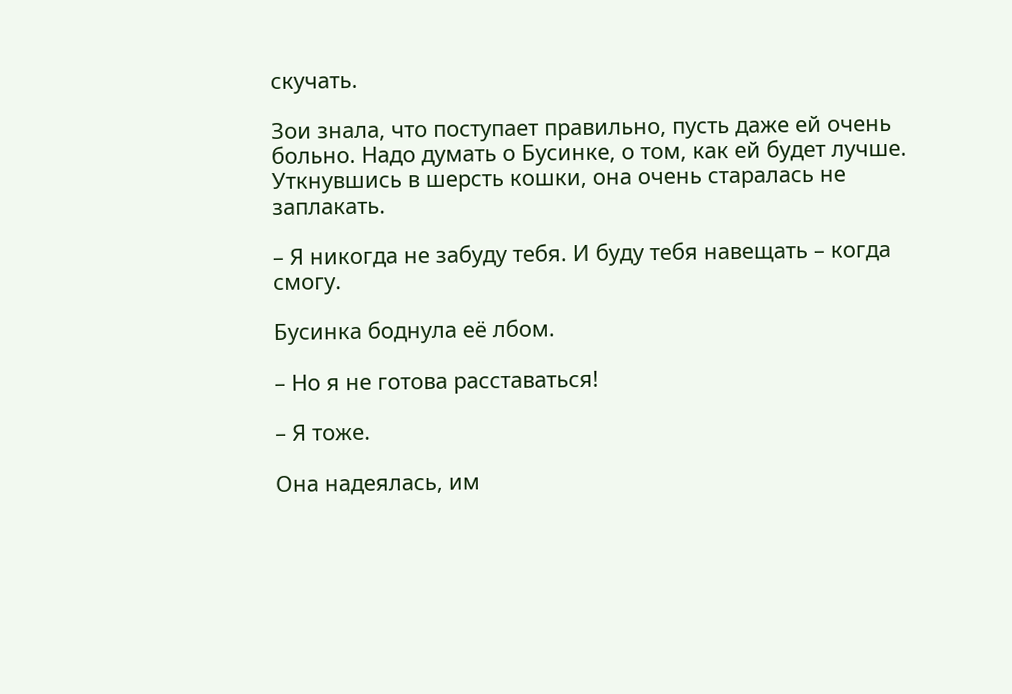скучать.

Зои знала, что поступает правильно, пусть даже ей очень больно. Надо думать о Бусинке, о том, как ей будет лучше. Уткнувшись в шерсть кошки, она очень старалась не заплакать.

– Я никогда не забуду тебя. И буду тебя навещать – когда смогу.

Бусинка боднула её лбом.

– Но я не готова расставаться!

– Я тоже.

Она надеялась, им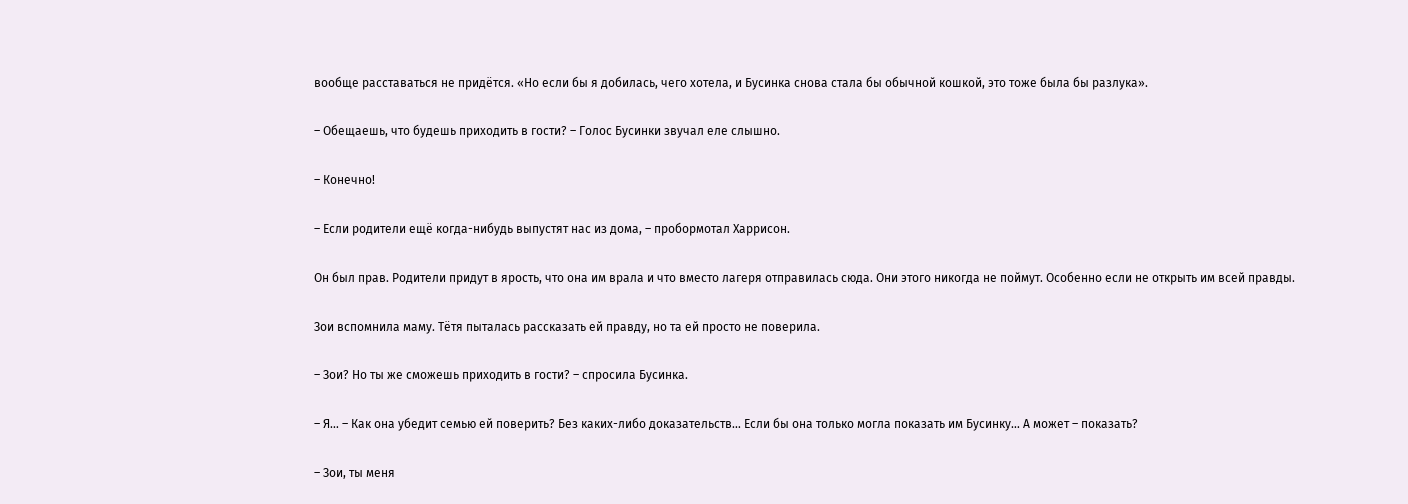вообще расставаться не придётся. «Но если бы я добилась, чего хотела, и Бусинка снова стала бы обычной кошкой, это тоже была бы разлука».

– Обещаешь, что будешь приходить в гости? – Голос Бусинки звучал еле слышно.

– Конечно!

– Если родители ещё когда-нибудь выпустят нас из дома, – пробормотал Харрисон.

Он был прав. Родители придут в ярость, что она им врала и что вместо лагеря отправилась сюда. Они этого никогда не поймут. Особенно если не открыть им всей правды.

Зои вспомнила маму. Тётя пыталась рассказать ей правду, но та ей просто не поверила.

– Зои? Но ты же сможешь приходить в гости? – спросила Бусинка.

– Я… – Как она убедит семью ей поверить? Без каких-либо доказательств… Если бы она только могла показать им Бусинку… А может – показать?

– Зои, ты меня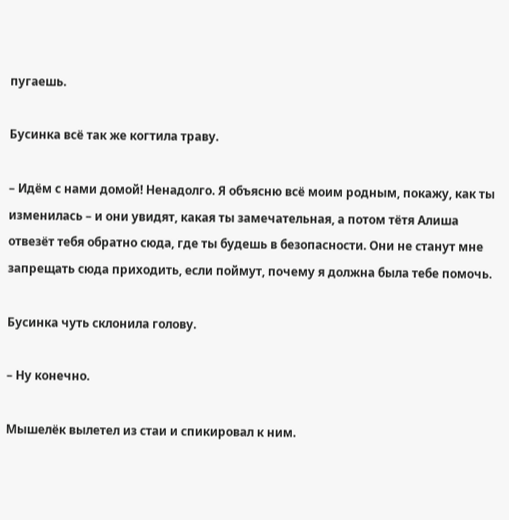пугаешь.

Бусинка всё так же когтила траву.

– Идём с нами домой! Ненадолго. Я объясню всё моим родным, покажу, как ты изменилась – и они увидят, какая ты замечательная, а потом тётя Алиша отвезёт тебя обратно сюда, где ты будешь в безопасности. Они не станут мне запрещать сюда приходить, если поймут, почему я должна была тебе помочь.

Бусинка чуть склонила голову.

– Ну конечно.

Мышелёк вылетел из стаи и спикировал к ним.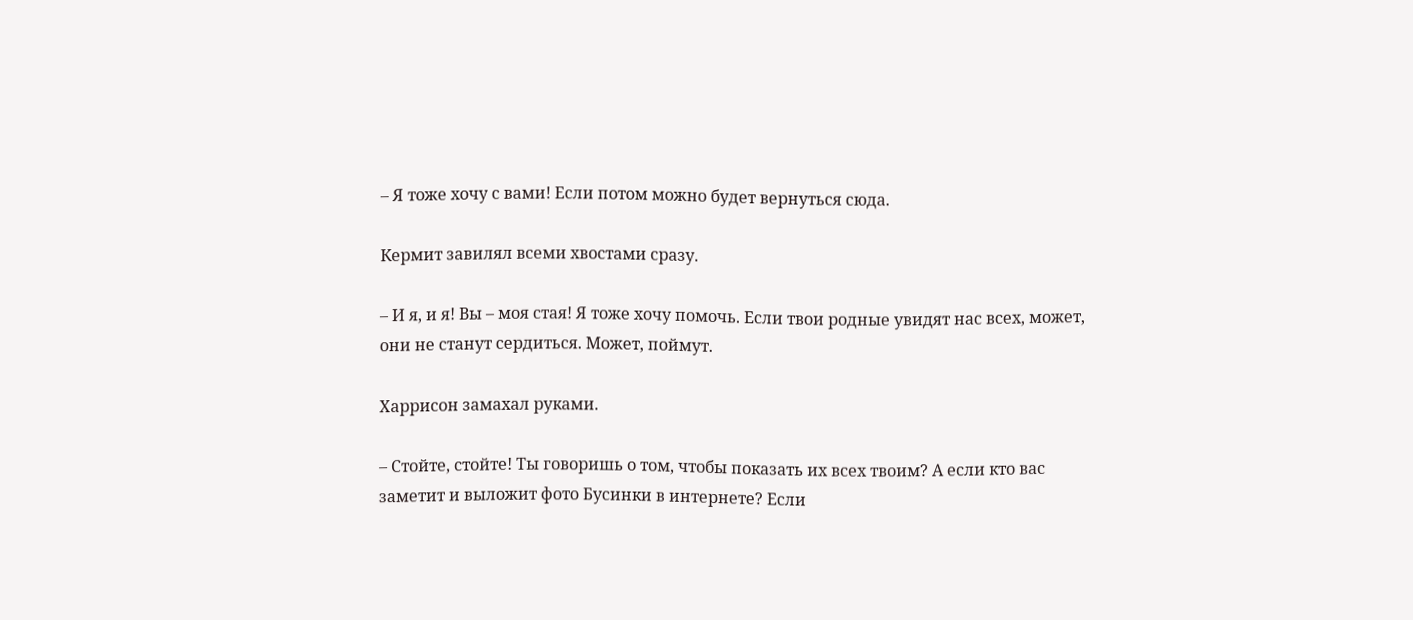– Я тоже хочу с вами! Если потом можно будет вернуться сюда.

Кермит завилял всеми хвостами сразу.

– И я, и я! Вы – моя стая! Я тоже хочу помочь. Если твои родные увидят нас всех, может, они не станут сердиться. Может, поймут.

Харрисон замахал руками.

– Стойте, стойте! Ты говоришь о том, чтобы показать их всех твоим? А если кто вас заметит и выложит фото Бусинки в интернете? Если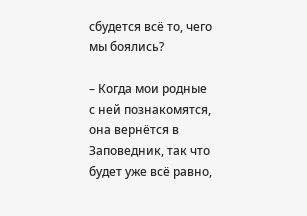сбудется всё то, чего мы боялись?

– Когда мои родные с ней познакомятся, она вернётся в Заповедник, так что будет уже всё равно,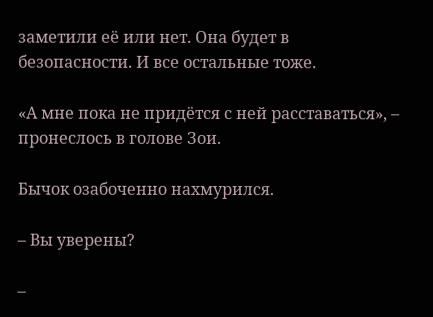заметили её или нет. Она будет в безопасности. И все остальные тоже.

«А мне пока не придётся с ней расставаться», – пронеслось в голове Зои.

Бычок озабоченно нахмурился.

– Вы уверены?

–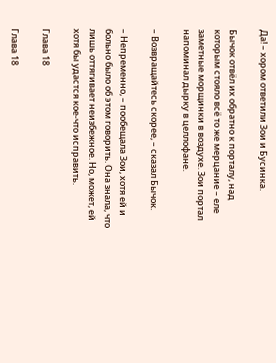Да! – хором ответили Зои и Бусинка.

Бычок отвёл их обратно к порталу, над которым стояло всё то же мерцание – еле заметные морщинки в воздухе. Зои портал напоминал дырку в целлофане.

– Возвращайтесь скорее, – сказал Бычок.

– Непременно, – пообещала Зои, хотя ей и больно было об этом говорить. Она знала, что лишь оттягивает неизбежное. Но, может, ей хотя бы удастся кое-что исправить.

Глава 18

Глава 18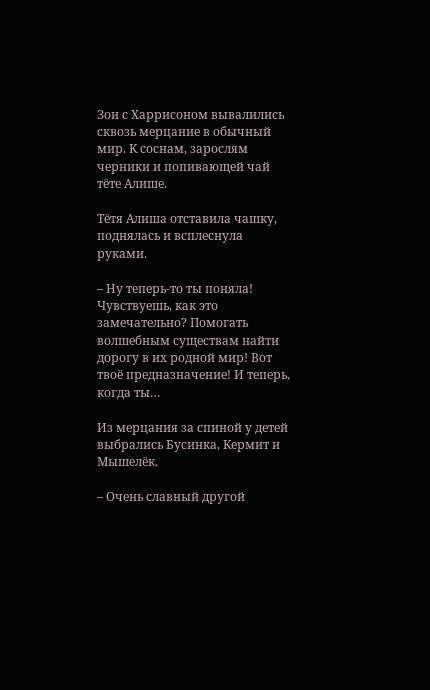Зои с Харрисоном вывалились сквозь мерцание в обычный мир. К соснам, зарослям черники и попивающей чай тёте Алише.

Тётя Алиша отставила чашку, поднялась и всплеснула руками.

– Ну теперь-то ты поняла! Чувствуешь, как это замечательно? Помогать волшебным существам найти дорогу в их родной мир! Вот твоё предназначение! И теперь, когда ты…

Из мерцания за спиной у детей выбрались Бусинка, Кермит и Мышелёк.

– Очень славный другой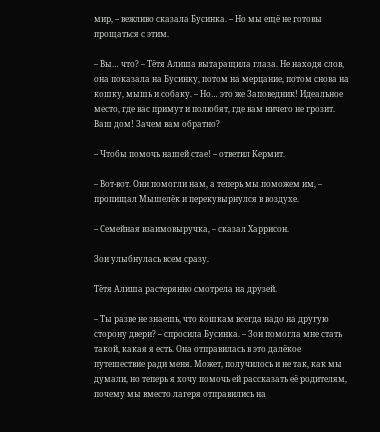мир, – вежливо сказала Бусинка. – Но мы ещё не готовы прощаться с этим.

– Вы… что? – Тётя Алиша вытаращила глаза. Не находя слов, она показала на Бусинку, потом на мерцание, потом снова на кошку, мышь и собаку. – Но… это же Заповедник! Идеальное место, где вас примут и полюбят, где вам ничего не грозит. Ваш дом! Зачем вам обратно?

– Чтобы помочь нашей стае! – ответил Кермит.

– Вот-вот. Они помогли нам, а теперь мы поможем им, – пропищал Мышелёк и перекувырнулся в воздухе.

– Семейная взаимовыручка, – сказал Харрисон.

Зои улыбнулась всем сразу.

Тётя Алиша растерянно смотрела на друзей.

– Ты разве не знаешь, что кошкам всегда надо на другую сторону двери? – спросила Бусинка. – Зои помогла мне стать такой, какая я есть. Она отправилась в это далёкое путешествие ради меня. Может, получилось и не так, как мы думали, но теперь я хочу помочь ей рассказать её родителям, почему мы вместо лагеря отправились на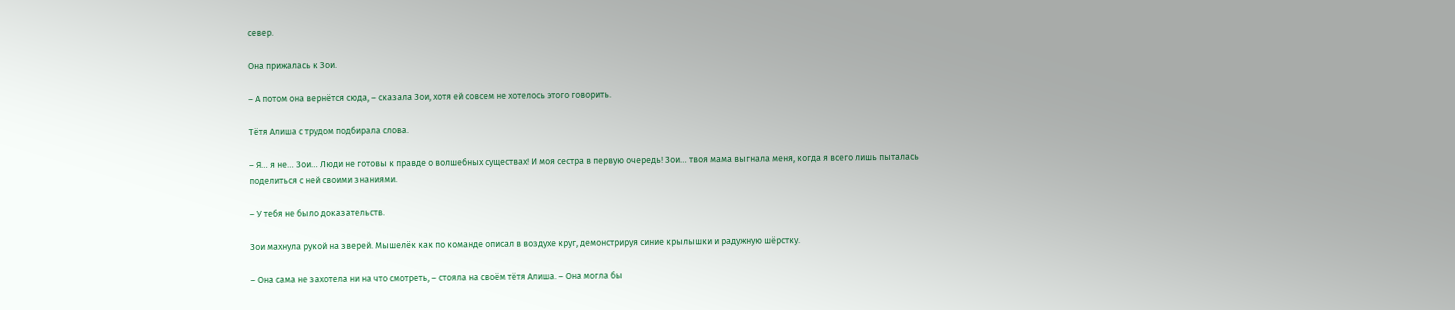север.

Она прижалась к Зои.

– А потом она вернётся сюда, – сказала Зои, хотя ей совсем не хотелось этого говорить.

Тётя Алиша с трудом подбирала слова.

– Я… я не… Зои… Люди не готовы к правде о волшебных существах! И моя сестра в первую очередь! Зои… твоя мама выгнала меня, когда я всего лишь пыталась поделиться с ней своими знаниями.

– У тебя не было доказательств.

Зои махнула рукой на зверей. Мышелёк как по команде описал в воздухе круг, демонстрируя синие крылышки и радужную шёрстку.

– Она сама не захотела ни на что смотреть, – стояла на своём тётя Алиша. – Она могла бы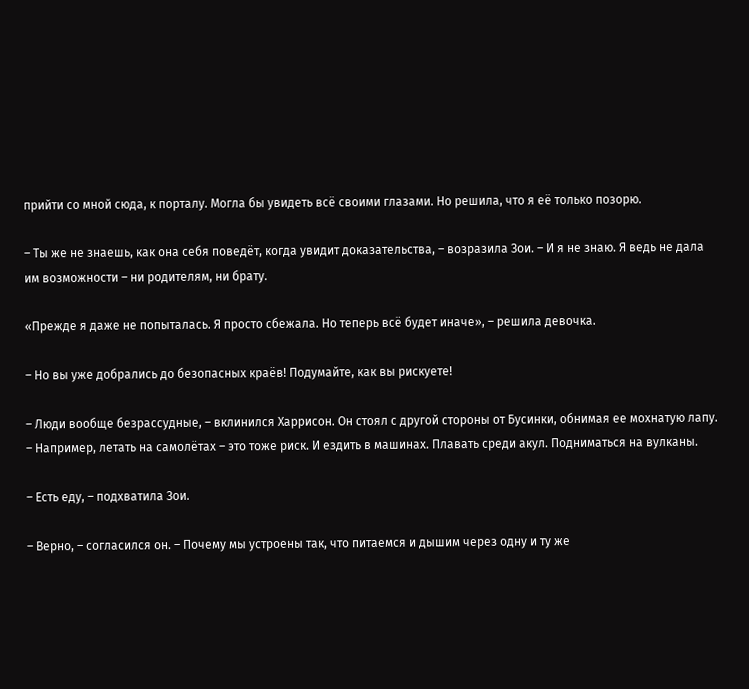прийти со мной сюда, к порталу. Могла бы увидеть всё своими глазами. Но решила, что я её только позорю.

– Ты же не знаешь, как она себя поведёт, когда увидит доказательства, – возразила Зои. – И я не знаю. Я ведь не дала им возможности – ни родителям, ни брату.

«Прежде я даже не попыталась. Я просто сбежала. Но теперь всё будет иначе», – решила девочка.

– Но вы уже добрались до безопасных краёв! Подумайте, как вы рискуете!

– Люди вообще безрассудные, – вклинился Харрисон. Он стоял с другой стороны от Бусинки, обнимая ее мохнатую лапу. – Например, летать на самолётах – это тоже риск. И ездить в машинах. Плавать среди акул. Подниматься на вулканы.

– Есть еду, – подхватила Зои.

– Верно, – согласился он. – Почему мы устроены так, что питаемся и дышим через одну и ту же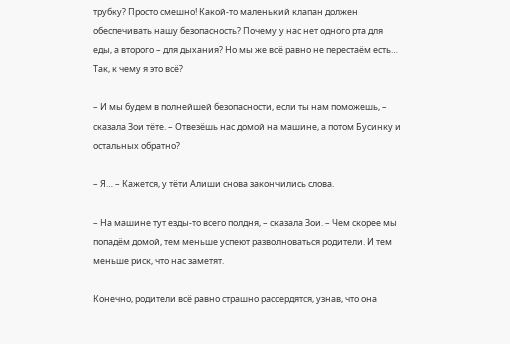трубку? Просто смешно! Какой-то маленький клапан должен обеспечивать нашу безопасность? Почему у нас нет одного рта для еды, а второго – для дыхания? Но мы же всё равно не перестаём есть… Так, к чему я это всё?

– И мы будем в полнейшей безопасности, если ты нам поможешь, – сказала Зои тёте. – Отвезёшь нас домой на машине, а потом Бусинку и остальных обратно?

– Я… – Кажется, у тёти Алиши снова закончились слова.

– На машине тут езды-то всего полдня, – сказала Зои. – Чем скорее мы попадём домой, тем меньше успеют разволноваться родители. И тем меньше риск, что нас заметят.

Конечно, родители всё равно страшно рассердятся, узнав, что она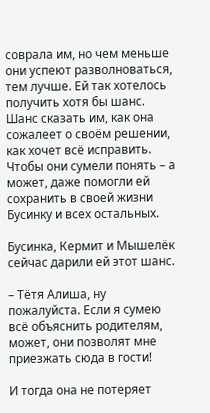соврала им, но чем меньше они успеют разволноваться, тем лучше. Ей так хотелось получить хотя бы шанс. Шанс сказать им, как она сожалеет о своём решении, как хочет всё исправить. Чтобы они сумели понять – а может, даже помогли ей сохранить в своей жизни Бусинку и всех остальных.

Бусинка, Кермит и Мышелёк сейчас дарили ей этот шанс.

– Тётя Алиша, ну пожалуйста. Если я сумею всё объяснить родителям, может, они позволят мне приезжать сюда в гости!

И тогда она не потеряет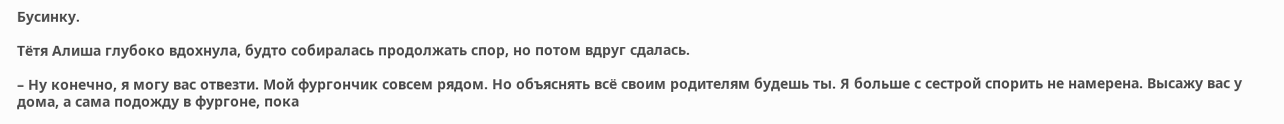Бусинку.

Тётя Алиша глубоко вдохнула, будто собиралась продолжать спор, но потом вдруг сдалась.

– Ну конечно, я могу вас отвезти. Мой фургончик совсем рядом. Но объяснять всё своим родителям будешь ты. Я больше с сестрой спорить не намерена. Высажу вас у дома, а сама подожду в фургоне, пока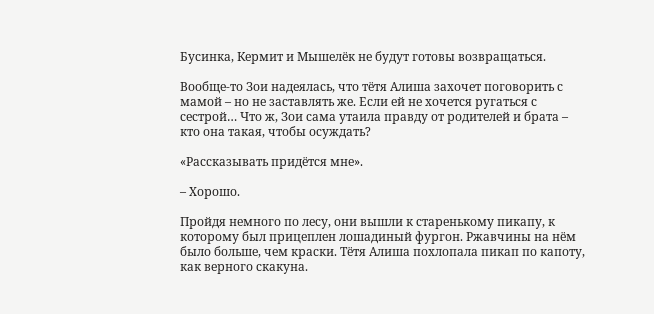Бусинка, Кермит и Мышелёк не будут готовы возвращаться.

Вообще-то Зои надеялась, что тётя Алиша захочет поговорить с мамой – но не заставлять же. Если ей не хочется ругаться с сестрой… Что ж, Зои сама утаила правду от родителей и брата – кто она такая, чтобы осуждать?

«Рассказывать придётся мне».

– Хорошо.

Пройдя немного по лесу, они вышли к старенькому пикапу, к которому был прицеплен лошадиный фургон. Ржавчины на нём было больше, чем краски. Тётя Алиша похлопала пикап по капоту, как верного скакуна.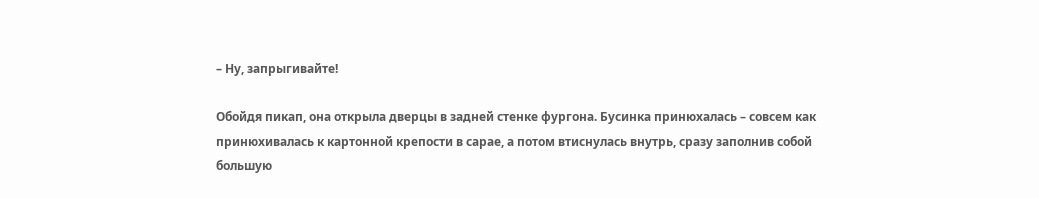– Ну, запрыгивайте!

Обойдя пикап, она открыла дверцы в задней стенке фургона. Бусинка принюхалась – совсем как принюхивалась к картонной крепости в сарае, а потом втиснулась внутрь, сразу заполнив собой большую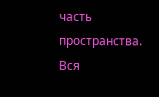часть пространства. Вся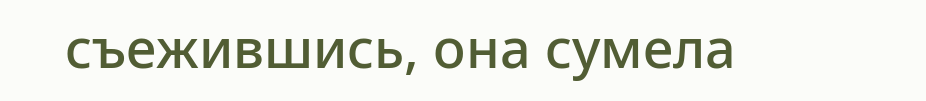съежившись, она сумела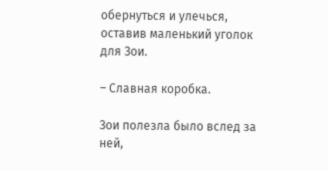обернуться и улечься, оставив маленький уголок для Зои.

– Славная коробка.

Зои полезла было вслед за ней,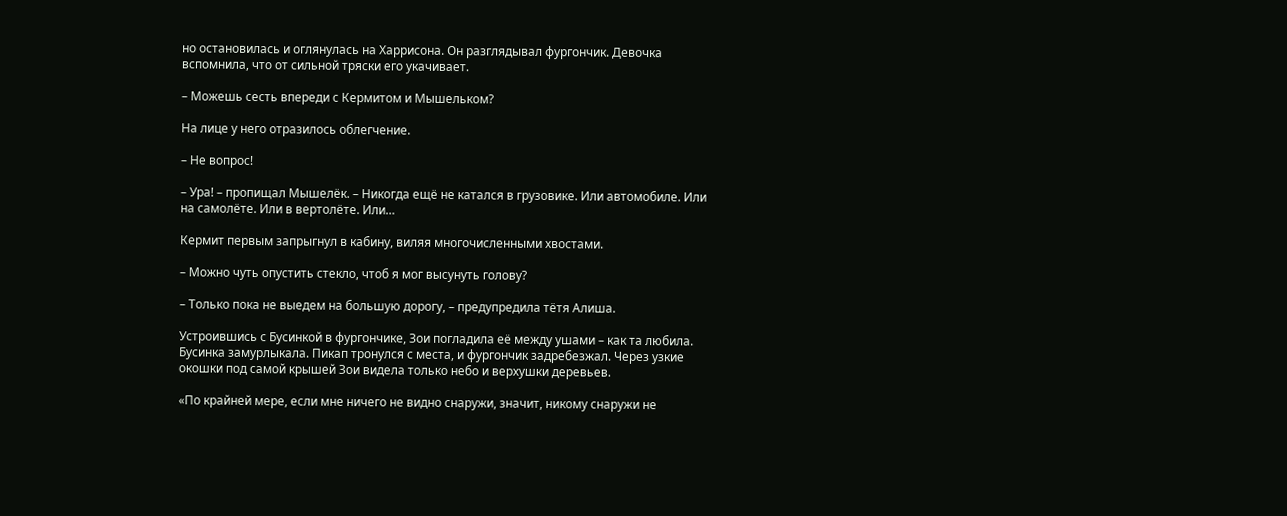но остановилась и оглянулась на Харрисона. Он разглядывал фургончик. Девочка вспомнила, что от сильной тряски его укачивает.

– Можешь сесть впереди с Кермитом и Мышельком?

На лице у него отразилось облегчение.

– Не вопрос!

– Ура! – пропищал Мышелёк. – Никогда ещё не катался в грузовике. Или автомобиле. Или на самолёте. Или в вертолёте. Или…

Кермит первым запрыгнул в кабину, виляя многочисленными хвостами.

– Можно чуть опустить стекло, чтоб я мог высунуть голову?

– Только пока не выедем на большую дорогу, – предупредила тётя Алиша.

Устроившись с Бусинкой в фургончике, Зои погладила её между ушами – как та любила. Бусинка замурлыкала. Пикап тронулся с места, и фургончик задребезжал. Через узкие окошки под самой крышей Зои видела только небо и верхушки деревьев.

«По крайней мере, если мне ничего не видно снаружи, значит, никому снаружи не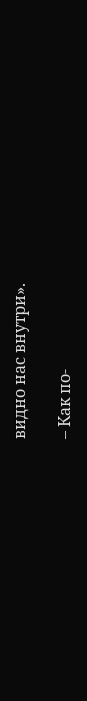видно нас внутри».

– Как по-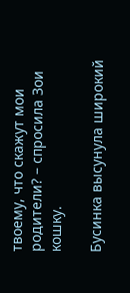твоему, что скажут мои родители? – спросила Зои кошку.

Бусинка высунула широкий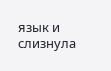язык и слизнула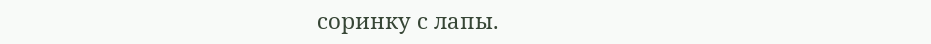соринку с лапы.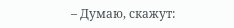– Думаю, скажут: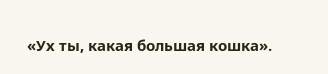«Ух ты, какая большая кошка».